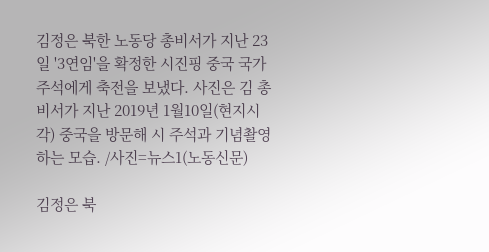김정은 북한 노동당 총비서가 지난 23일 '3연임'을 확정한 시진핑 중국 국가주석에게 축전을 보냈다. 사진은 김 총비서가 지난 2019년 1월10일(현지시각) 중국을 방문해 시 주석과 기념촬영하는 모습. /사진=뉴스1(노동신문)

김정은 북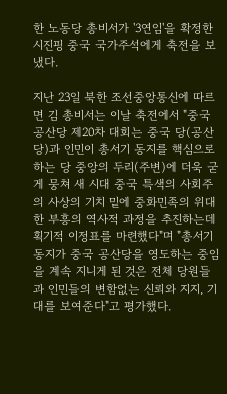한 노동당 총비서가 '3연임'을 확정한 시진핑 중국 국가주석에게 축전을 보냈다.

지난 23일 북한 조선중앙통신에 따르면 김 총비서는 이날 축전에서 "중국 공산당 제20차 대회는 중국 당(공산당)과 인민이 총서기 동지를 핵심으로 하는 당 중앙의 두리(주변)에 더욱 굳게 뭉쳐 새 시대 중국 특색의 사회주의 사상의 기치 밑에 중화민족의 위대한 부흥의 역사적 과정을 추진하는데 획기적 이정표를 마련했다"며 "총서기 동지가 중국 공산당을 영도하는 중임을 계속 지니게 된 것은 전체 당원들과 인민들의 변함없는 신뢰와 지지, 기대를 보여준다"고 평가했다.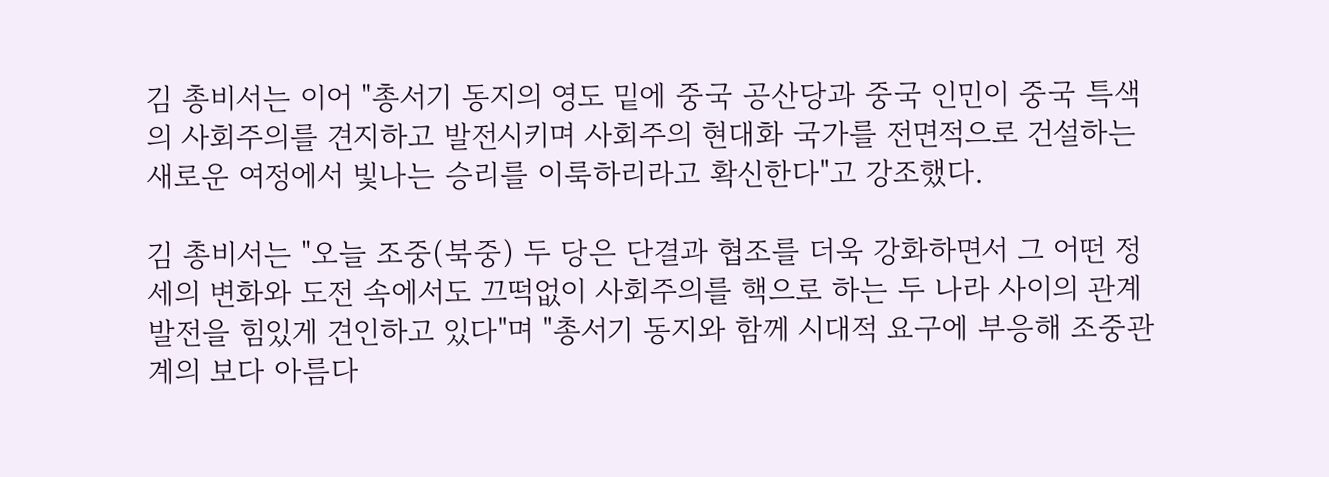김 총비서는 이어 "총서기 동지의 영도 밑에 중국 공산당과 중국 인민이 중국 특색의 사회주의를 견지하고 발전시키며 사회주의 현대화 국가를 전면적으로 건설하는 새로운 여정에서 빛나는 승리를 이룩하리라고 확신한다"고 강조했다.

김 총비서는 "오늘 조중(북중) 두 당은 단결과 협조를 더욱 강화하면서 그 어떤 정세의 변화와 도전 속에서도 끄떡없이 사회주의를 핵으로 하는 두 나라 사이의 관계 발전을 힘있게 견인하고 있다"며 "총서기 동지와 함께 시대적 요구에 부응해 조중관계의 보다 아름다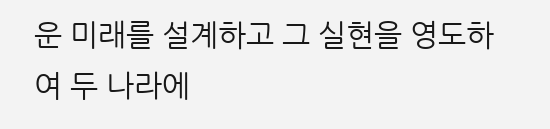운 미래를 설계하고 그 실현을 영도하여 두 나라에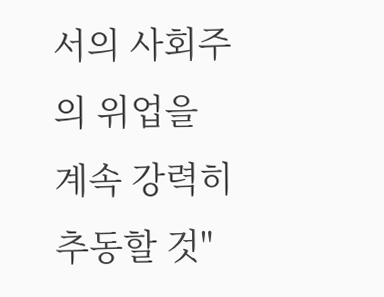서의 사회주의 위업을 계속 강력히 추동할 것"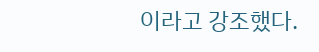이라고 강조했다.